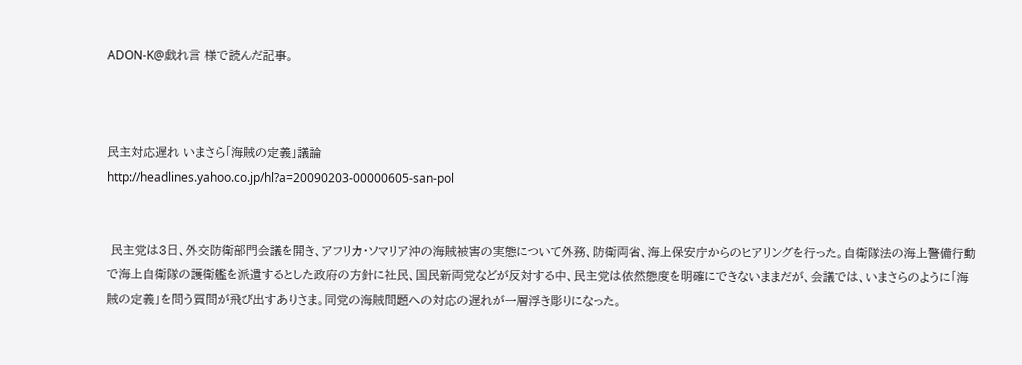ADON-K@戯れ言 様で読んだ記事。



民主対応遅れ いまさら「海賊の定義」議論
http://headlines.yahoo.co.jp/hl?a=20090203-00000605-san-pol


 民主党は3日、外交防衛部門会議を開き、アフリカ・ソマリア沖の海賊被害の実態について外務、防衛両省、海上保安庁からのヒアリングを行った。自衛隊法の海上警備行動で海上自衛隊の護衛艦を派遣するとした政府の方針に社民、国民新両党などが反対する中、民主党は依然態度を明確にできないままだが、会議では、いまさらのように「海賊の定義」を問う質問が飛び出すありさま。同党の海賊問題への対応の遅れが一層浮き彫りになった。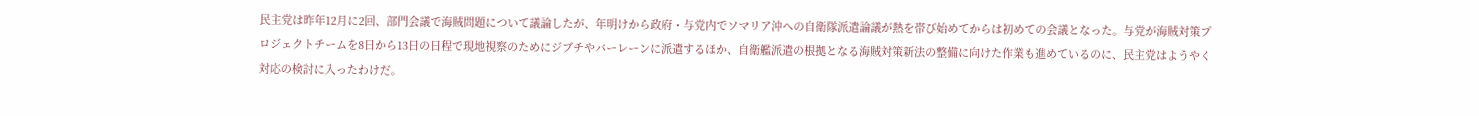民主党は昨年12月に2回、部門会議で海賊問題について議論したが、年明けから政府・与党内でソマリア沖への自衛隊派遣論議が熱を帯び始めてからは初めての会議となった。与党が海賊対策プロジェクトチームを8日から13日の日程で現地視察のためにジブチやバーレーンに派遣するほか、自衛艦派遣の根拠となる海賊対策新法の整備に向けた作業も進めているのに、民主党はようやく対応の検討に入ったわけだ。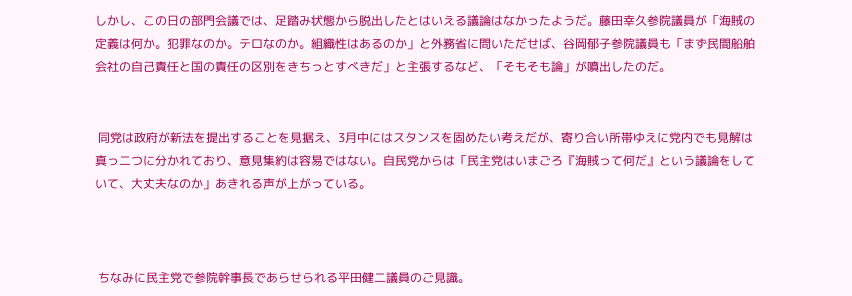しかし、この日の部門会議では、足踏み状態から脱出したとはいえる議論はなかったようだ。藤田幸久参院議員が「海賊の定義は何か。犯罪なのか。テロなのか。組織性はあるのか」と外務省に問いただせば、谷岡郁子参院議員も「まず民間船舶会社の自己責任と国の責任の区別をきちっとすべきだ」と主張するなど、「そもそも論」が噴出したのだ。


 同党は政府が新法を提出することを見据え、3月中にはスタンスを固めたい考えだが、寄り合い所帯ゆえに党内でも見解は真っ二つに分かれており、意見集約は容易ではない。自民党からは「民主党はいまごろ『海賊って何だ』という議論をしていて、大丈夫なのか」あきれる声が上がっている。



 ちなみに民主党で参院幹事長であらせられる平田健二議員のご見識。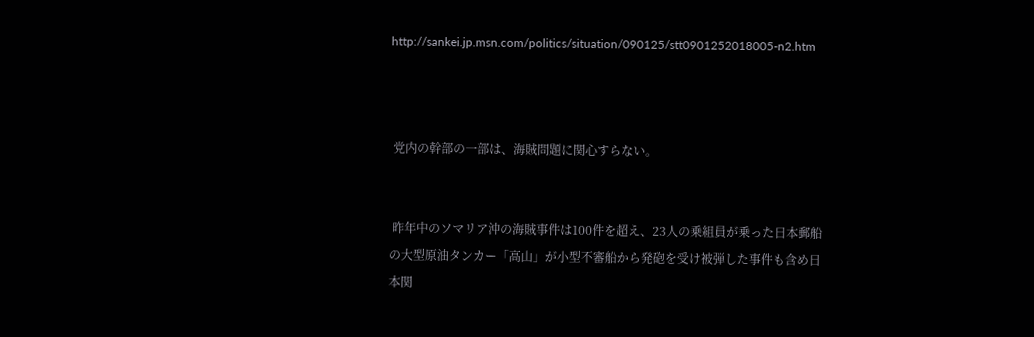http://sankei.jp.msn.com/politics/situation/090125/stt0901252018005-n2.htm



 党内の幹部の一部は、海賊問題に関心すらない。


 昨年中のソマリア沖の海賊事件は100件を超え、23人の乗組員が乗った日本郵船の大型原油タンカー「高山」が小型不審船から発砲を受け被弾した事件も含め日本関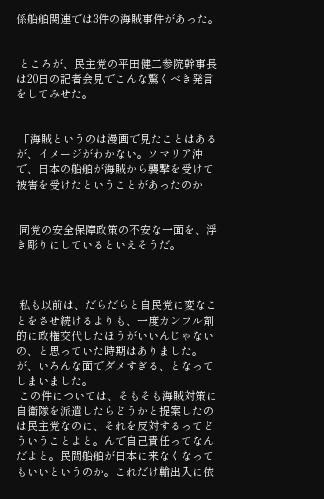係船舶関連では3件の海賊事件があった。


 ところが、民主党の平田健二参院幹事長は20日の記者会見でこんな驚くべき発言をしてみせた。


 「海賊というのは漫画で見たことはあるが、イメージがわかない。ソマリア沖で、日本の船舶が海賊から襲撃を受けて被害を受けたということがあったのか


 同党の安全保障政策の不安な一面を、浮き彫りにしているといえそうだ。



 私も以前は、だらだらと自民党に変なことをさせ続けるよりも、一度カンフル剤的に政権交代したほうがいいんじゃないの、と思っていた時期はありました。が、いろんな面でダメすぎる、となってしまいました。
 この件については、そもそも海賊対策に自衛隊を派遣したらどうかと提案したのは民主党なのに、それを反対するってどういうことよと。んで自己責任ってなんだよと。民間船舶が日本に来なくなってもいいというのか。これだけ輸出入に依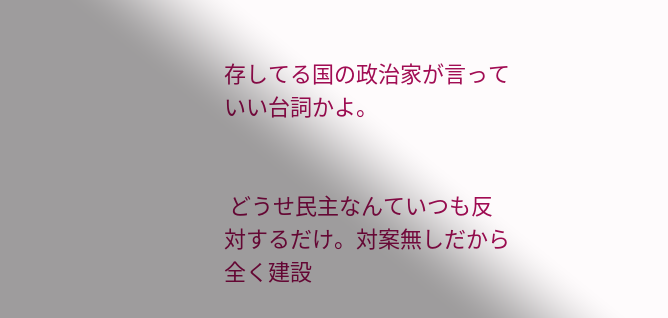存してる国の政治家が言っていい台詞かよ。


 どうせ民主なんていつも反対するだけ。対案無しだから全く建設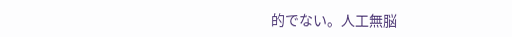的でない。人工無脳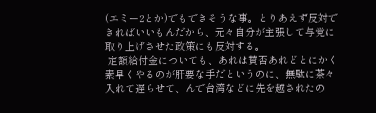(エミー2とか)でもできそうな事。とりあえず反対できればいいもんだから、元々自分が主張して与党に取り上げさせた政策にも反対する。
 定額給付金についても、あれは賛否あれどとにかく素早くやるのが肝要な手だというのに、無駄に茶々入れて遅らせて、んで台湾などに先を越されたの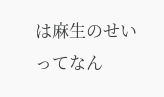は麻生のせいってなん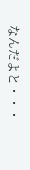なんだよと・・・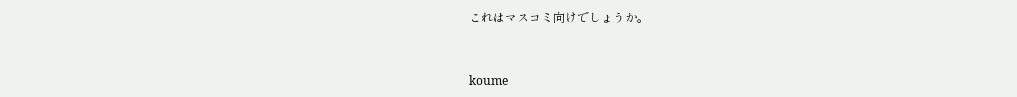これはマスコミ向けでしょうか。


koume